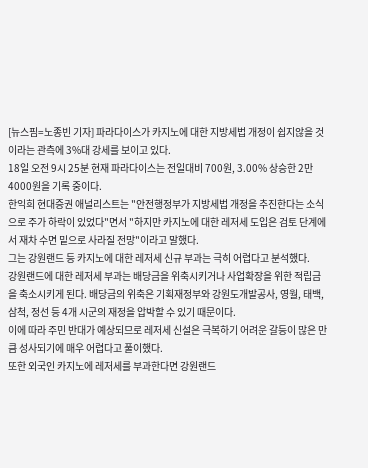[뉴스핌=노종빈 기자] 파라다이스가 카지노에 대한 지방세법 개정이 쉽지않을 것이라는 관측에 3%대 강세를 보이고 있다.
18일 오전 9시 25분 현재 파라다이스는 전일대비 700원, 3.00% 상승한 2만4000원을 기록 중이다.
한익희 현대증권 애널리스트는 "안전행정부가 지방세법 개정을 추진한다는 소식으로 주가 하락이 있었다"면서 "하지만 카지노에 대한 레저세 도입은 검토 단계에서 재차 수면 밑으로 사라질 전망"이라고 말했다.
그는 강원랜드 등 카지노에 대한 레저세 신규 부과는 극히 어렵다고 분석했다.
강원랜드에 대한 레저세 부과는 배당금을 위축시키거나 사업확장을 위한 적립금을 축소시키게 된다. 배당금의 위축은 기획재정부와 강원도개발공사, 영월, 태백, 삼척, 정선 등 4개 시군의 재정을 압박할 수 있기 때문이다.
이에 따라 주민 반대가 예상되므로 레저세 신설은 극복하기 어려운 갈등이 많은 만큼 성사되기에 매우 어렵다고 풀이했다.
또한 외국인 카지노에 레저세를 부과한다면 강원랜드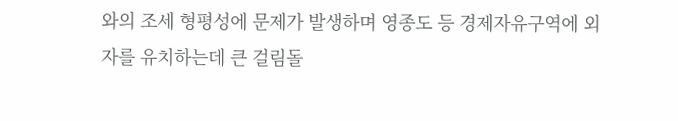와의 조세 형평성에 문제가 발생하며 영종도 등 경제자유구역에 외자를 유치하는데 큰 걸림돌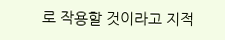로 작용할 것이라고 지적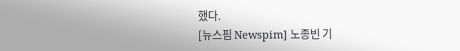했다.
[뉴스핌 Newspim] 노종빈 기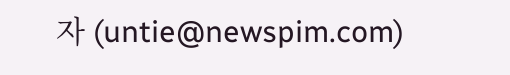자 (untie@newspim.com)